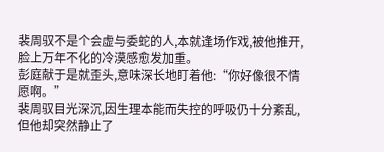裴周驭不是个会虚与委蛇的人,本就逢场作戏,被他推开,脸上万年不化的冷漠感愈发加重。
彭庭献于是就歪头,意味深长地盯着他:“你好像很不情愿啊。”
裴周驭目光深沉,因生理本能而失控的呼吸仍十分紊乱,但他却突然静止了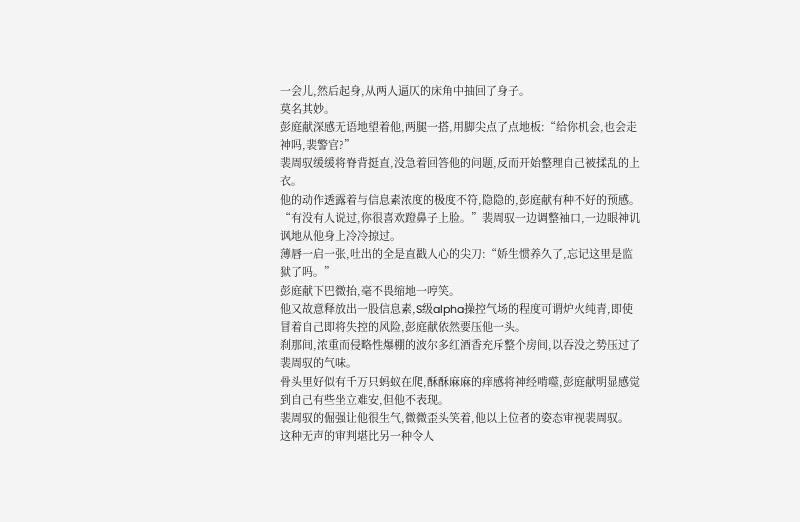一会儿,然后起身,从两人逼仄的床角中抽回了身子。
莫名其妙。
彭庭献深感无语地望着他,两腿一搭,用脚尖点了点地板:“给你机会,也会走神吗,裴警官?”
裴周驭缓缓将脊背挺直,没急着回答他的问题,反而开始整理自己被揉乱的上衣。
他的动作透露着与信息素浓度的极度不符,隐隐的,彭庭献有种不好的预感。
“有没有人说过,你很喜欢蹬鼻子上脸。”裴周驭一边调整袖口,一边眼神讥讽地从他身上冷冷掠过。
薄唇一启一张,吐出的全是直戳人心的尖刀:“娇生惯养久了,忘记这里是监狱了吗。”
彭庭献下巴微抬,毫不畏缩地一哼笑。
他又故意释放出一股信息素,S级alpha操控气场的程度可谓炉火纯青,即使冒着自己即将失控的风险,彭庭献依然要压他一头。
刹那间,浓重而侵略性爆棚的波尔多红酒香充斥整个房间,以吞没之势压过了裴周驭的气味。
骨头里好似有千万只蚂蚁在爬,酥酥麻麻的痒感将神经啃噬,彭庭献明显感觉到自己有些坐立难安,但他不表现。
裴周驭的倔强让他很生气,微微歪头笑着,他以上位者的姿态审视裴周驭。
这种无声的审判堪比另一种令人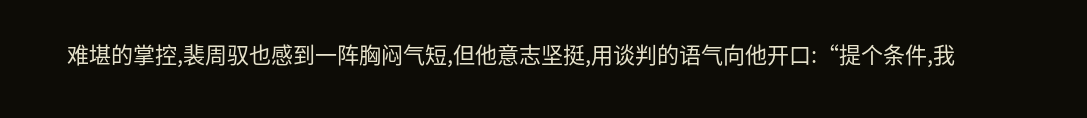难堪的掌控,裴周驭也感到一阵胸闷气短,但他意志坚挺,用谈判的语气向他开口:“提个条件,我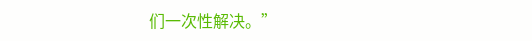们一次性解决。”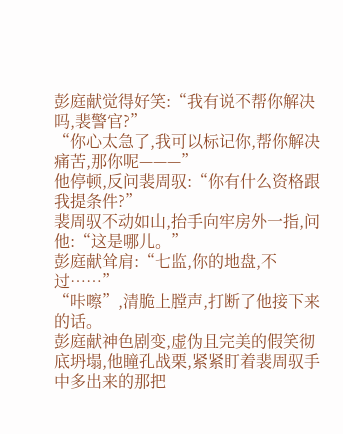彭庭献觉得好笑:“我有说不帮你解决吗,裴警官?”
“你心太急了,我可以标记你,帮你解决痛苦,那你呢———”
他停顿,反问裴周驭:“你有什么资格跟我提条件?”
裴周驭不动如山,抬手向牢房外一指,问他:“这是哪儿。”
彭庭献耸肩:“七监,你的地盘,不过……”
“咔嚓”,清脆上膛声,打断了他接下来的话。
彭庭献神色剧变,虚伪且完美的假笑彻底坍塌,他瞳孔战栗,紧紧盯着裴周驭手中多出来的那把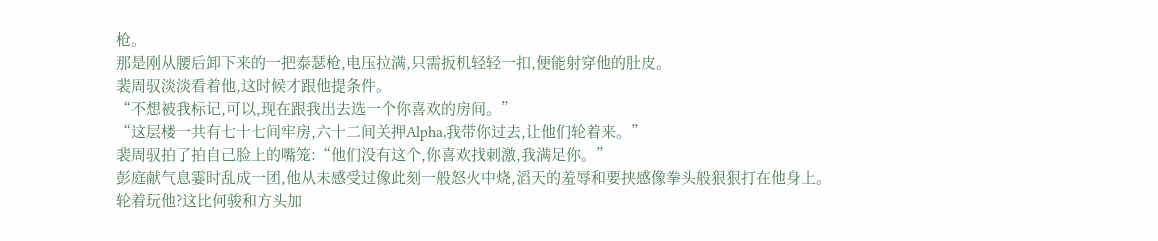枪。
那是刚从腰后卸下来的一把泰瑟枪,电压拉满,只需扳机轻轻一扣,便能射穿他的肚皮。
裴周驭淡淡看着他,这时候才跟他提条件。
“不想被我标记,可以,现在跟我出去选一个你喜欢的房间。”
“这层楼一共有七十七间牢房,六十二间关押Alpha,我带你过去,让他们轮着来。”
裴周驭拍了拍自己脸上的嘴笼:“他们没有这个,你喜欢找刺激,我满足你。”
彭庭献气息霎时乱成一团,他从未感受过像此刻一般怒火中烧,滔天的羞辱和要挟感像拳头般狠狠打在他身上。
轮着玩他?这比何骏和方头加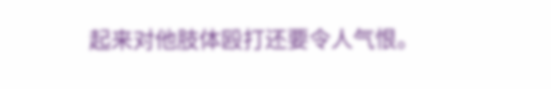起来对他肢体殴打还要令人气恨。